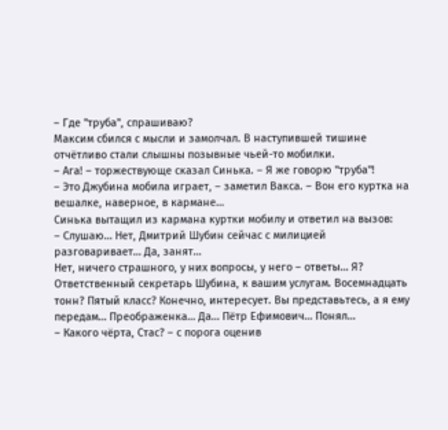– Где "труба", спрашиваю?
Максим сбился с мысли и замолчал. В наступившей тишине отчётливо стали слышны позывные чьей-то мобилки.
– Ага! – торжествующе сказал Синька. – Я же говорю "труба"!
– Это Джубина мобила играет, – заметил Вакса. – Вон его куртка на вешалке, наверное, в кармане…
Синька вытащил из кармана куртки мобилу и ответил на вызов:
– Слушаю… Нет, Дмитрий Шубин сейчас с милицией разговаривает… Да, занят…
Нет, ничего страшного, у них вопросы, у него – ответы… Я? Ответственный секретарь Шубина, к вашим услугам. Восемнадцать тонн? Пятый класс? Конечно, интересует. Вы представьтесь, а я ему передам… Преображенка… Да… Пётр Ефимович… Понял…
– Какого чёрта, Стас? – с порога оценив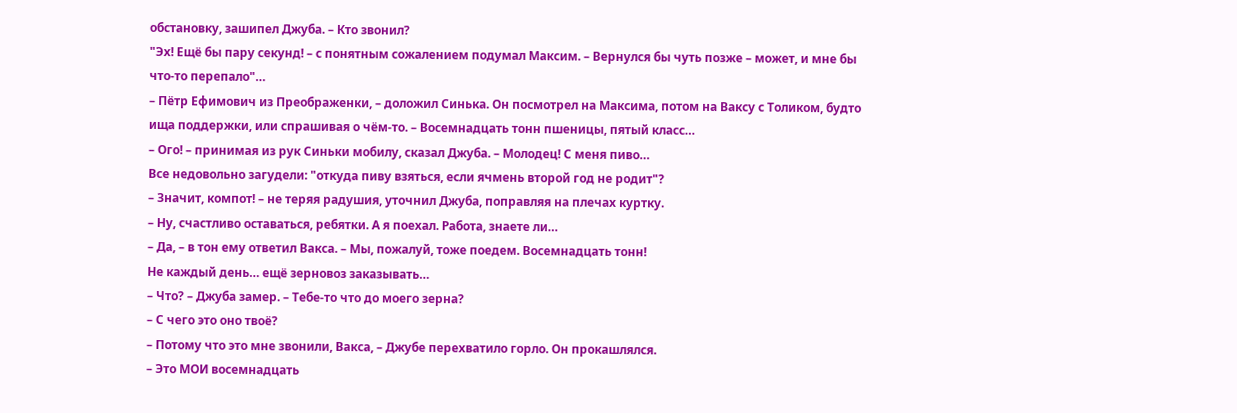обстановку, зашипел Джуба. – Кто звонил?
"Эх! Ещё бы пару секунд! – с понятным сожалением подумал Максим. – Вернулся бы чуть позже – может, и мне бы что-то перепало"…
– Пётр Ефимович из Преображенки, – доложил Синька. Он посмотрел на Максима, потом на Ваксу с Толиком, будто ища поддержки, или спрашивая о чём-то. – Восемнадцать тонн пшеницы, пятый класс…
– Ого! – принимая из рук Синьки мобилу, сказал Джуба. – Молодец! С меня пиво…
Все недовольно загудели: "откуда пиву взяться, если ячмень второй год не родит"?
– Значит, компот! – не теряя радушия, уточнил Джуба, поправляя на плечах куртку.
– Ну, счастливо оставаться, ребятки. А я поехал. Работа, знаете ли…
– Да, – в тон ему ответил Вакса. – Мы, пожалуй, тоже поедем. Восемнадцать тонн!
Не каждый день… ещё зерновоз заказывать…
– Что? – Джуба замер. – Тебе-то что до моего зерна?
– С чего это оно твоё?
– Потому что это мне звонили, Вакса, – Джубе перехватило горло. Он прокашлялся.
– Это МОИ восемнадцать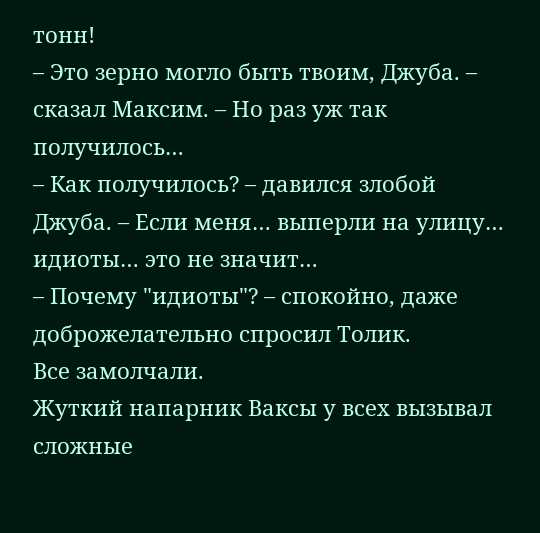тонн!
– Это зерно могло быть твоим, Джуба. – сказал Максим. – Но раз уж так получилось…
– Как получилось? – давился злобой Джуба. – Если меня… выперли на улицу… идиоты… это не значит…
– Почему "идиоты"? – спокойно, даже доброжелательно спросил Толик.
Все замолчали.
Жуткий напарник Ваксы у всех вызывал сложные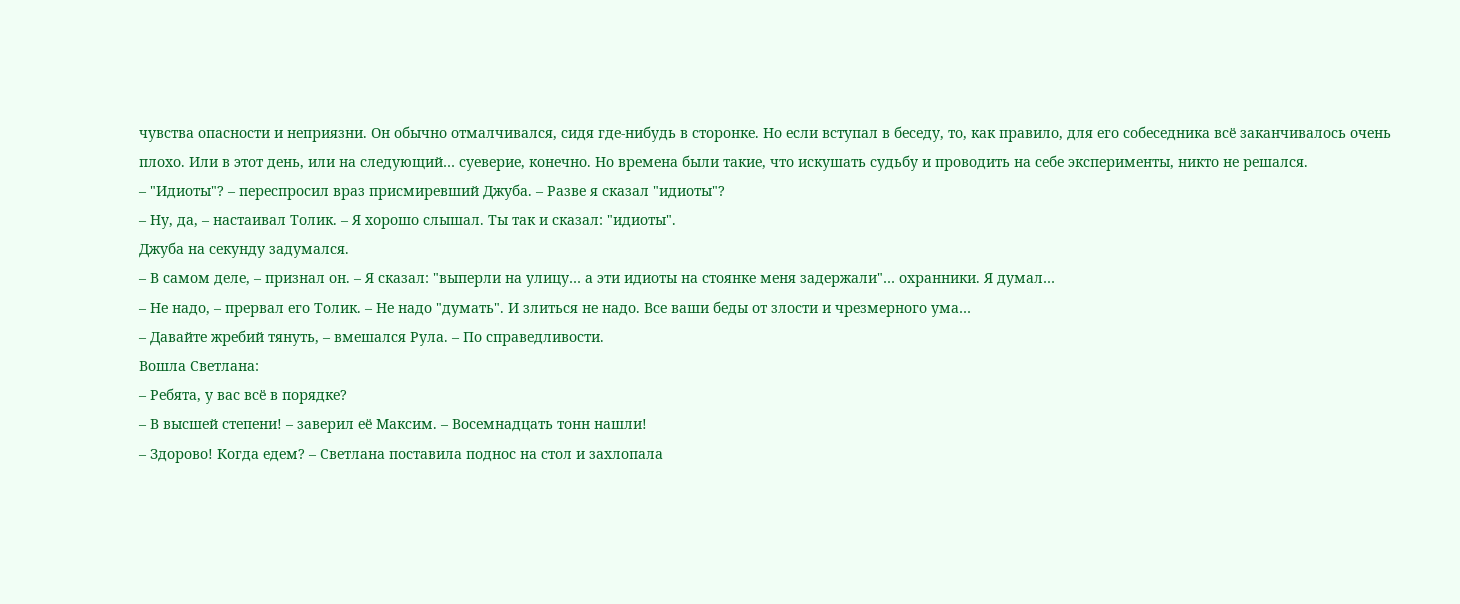чувства опасности и неприязни. Он обычно отмалчивался, сидя где-нибудь в сторонке. Но если вступал в беседу, то, как правило, для его собеседника всё заканчивалось очень плохо. Или в этот день, или на следующий… суеверие, конечно. Но времена были такие, что искушать судьбу и проводить на себе эксперименты, никто не решался.
– "Идиоты"? – переспросил враз присмиревший Джуба. – Разве я сказал "идиоты"?
– Ну, да, – настаивал Толик. – Я хорошо слышал. Ты так и сказал: "идиоты".
Джуба на секунду задумался.
– В самом деле, – признал он. – Я сказал: "выперли на улицу… а эти идиоты на стоянке меня задержали"… охранники. Я думал…
– Не надо, – прервал его Толик. – Не надо "думать". И злиться не надо. Все ваши беды от злости и чрезмерного ума…
– Давайте жребий тянуть, – вмешался Рула. – По справедливости.
Вошла Светлана:
– Ребята, у вас всё в порядке?
– В высшей степени! – заверил её Максим. – Восемнадцать тонн нашли!
– Здорово! Когда едем? – Светлана поставила поднос на стол и захлопала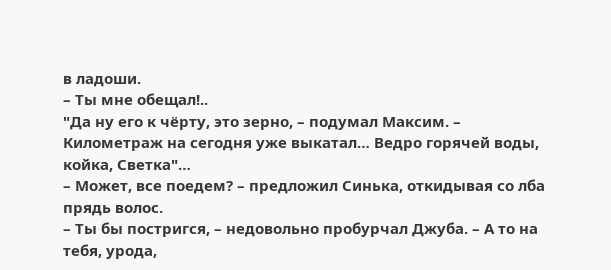в ладоши.
– Ты мне обещал!..
"Да ну его к чёрту, это зерно, – подумал Максим. – Километраж на сегодня уже выкатал… Ведро горячей воды, койка, Светка"…
– Может, все поедем? – предложил Синька, откидывая со лба прядь волос.
– Ты бы постригся, – недовольно пробурчал Джуба. – А то на тебя, урода,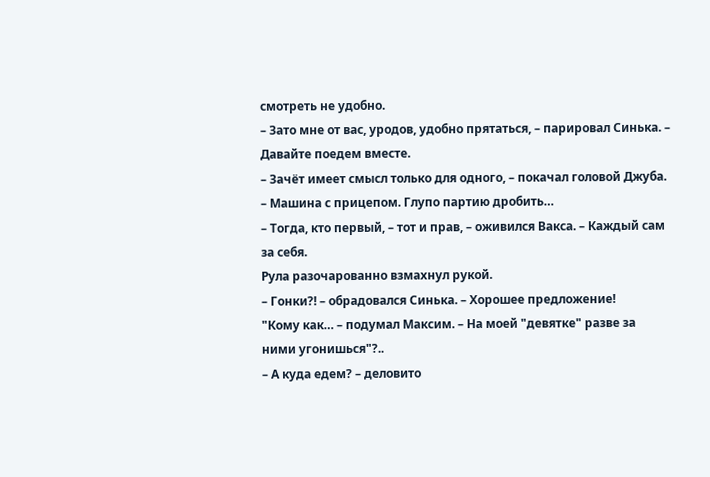смотреть не удобно.
– Зато мне от вас, уродов, удобно прятаться, – парировал Синька. – Давайте поедем вместе.
– Зачёт имеет смысл только для одного, – покачал головой Джуба. – Машина с прицепом. Глупо партию дробить…
– Тогда, кто первый, – тот и прав, – оживился Вакса. – Каждый сам за себя.
Рула разочарованно взмахнул рукой.
– Гонки?! – обрадовался Синька. – Хорошее предложение!
"Кому как… – подумал Максим. – На моей "девятке" разве за ними угонишься"?..
– А куда едем? – деловито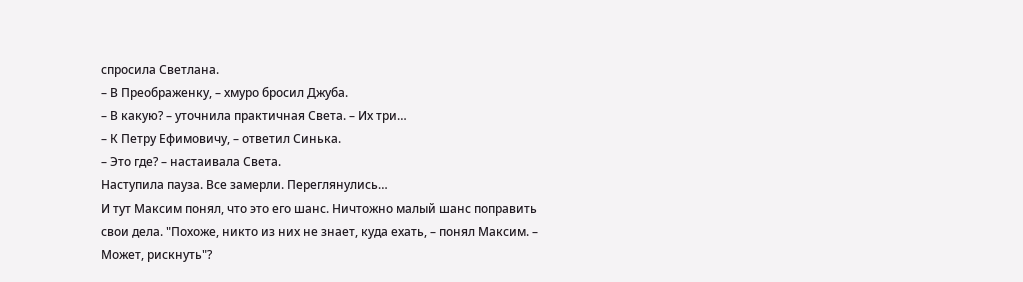спросила Светлана.
– В Преображенку, – хмуро бросил Джуба.
– В какую? – уточнила практичная Света. – Их три…
– К Петру Ефимовичу, – ответил Синька.
– Это где? – настаивала Света.
Наступила пауза. Все замерли. Переглянулись…
И тут Максим понял, что это его шанс. Ничтожно малый шанс поправить свои дела. "Похоже, никто из них не знает, куда ехать, – понял Максим. – Может, рискнуть"?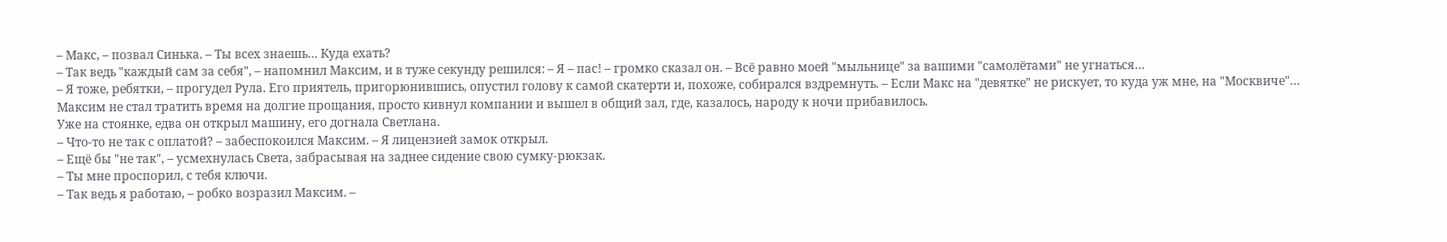– Макс, – позвал Синька. – Ты всех знаешь… Куда ехать?
– Так ведь "каждый сам за себя", – напомнил Максим, и в туже секунду решился: – Я – пас! – громко сказал он. – Всё равно моей "мыльнице" за вашими "самолётами" не угнаться…
– Я тоже, ребятки, – прогудел Рула. Его приятель, пригорюнившись, опустил голову к самой скатерти и, похоже, собирался вздремнуть. – Если Макс на "девятке" не рискует, то куда уж мне, на "Москвиче"…
Максим не стал тратить время на долгие прощания, просто кивнул компании и вышел в общий зал, где, казалось, народу к ночи прибавилось.
Уже на стоянке, едва он открыл машину, его догнала Светлана.
– Что-то не так с оплатой? – забеспокоился Максим. – Я лицензией замок открыл.
– Ещё бы "не так", – усмехнулась Света, забрасывая на заднее сидение свою сумку-рюкзак.
– Ты мне проспорил, с тебя ключи.
– Так ведь я работаю, – робко возразил Максим. –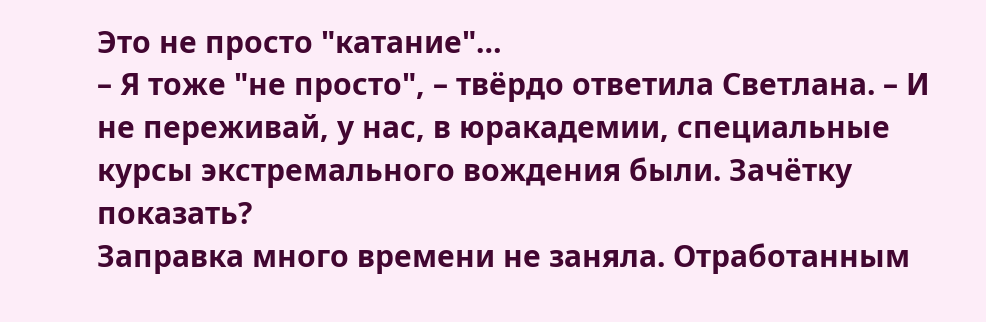Это не просто "катание"…
– Я тоже "не просто", – твёрдо ответила Светлана. – И не переживай, у нас, в юракадемии, специальные курсы экстремального вождения были. Зачётку показать?
Заправка много времени не заняла. Отработанным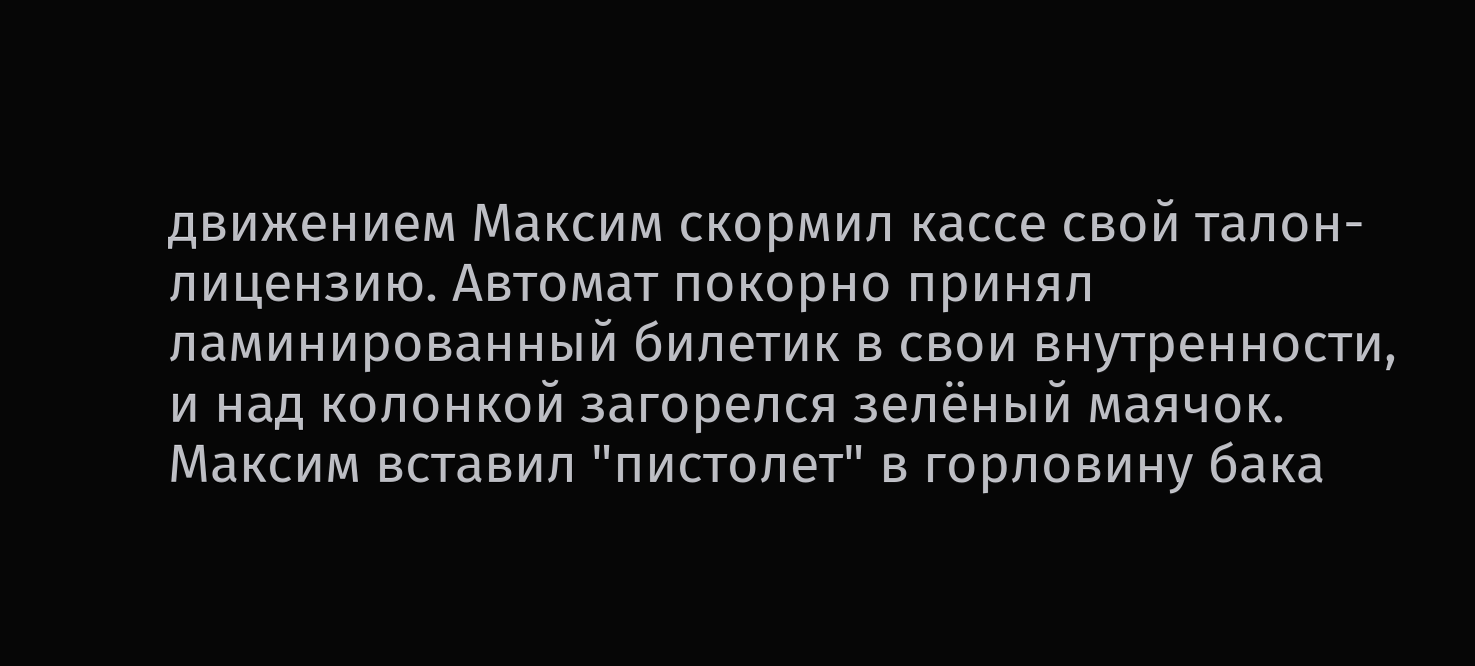движением Максим скормил кассе свой талон-лицензию. Автомат покорно принял ламинированный билетик в свои внутренности, и над колонкой загорелся зелёный маячок. Максим вставил "пистолет" в горловину бака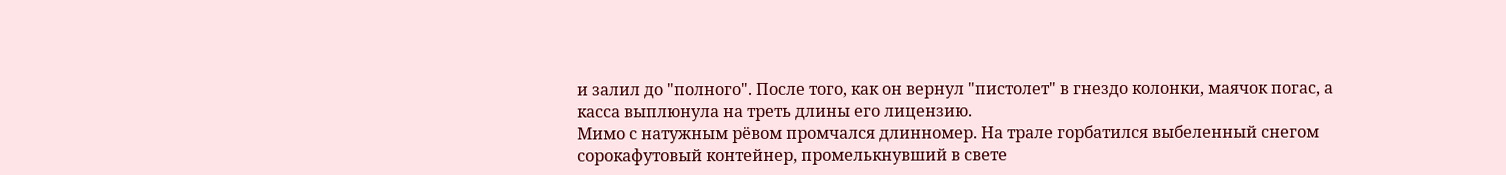и залил до "полного". После того, как он вернул "пистолет" в гнездо колонки, маячок погас, а касса выплюнула на треть длины его лицензию.
Мимо с натужным рёвом промчался длинномер. На трале горбатился выбеленный снегом сорокафутовый контейнер, промелькнувший в свете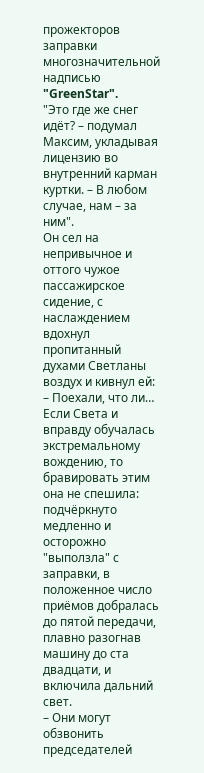прожекторов заправки многозначительной надписью "GreenStar".
"Это где же снег идёт? – подумал Максим, укладывая лицензию во внутренний карман куртки. – В любом случае, нам – за ним".
Он сел на непривычное и оттого чужое пассажирское сидение, с наслаждением вдохнул пропитанный духами Светланы воздух и кивнул ей:
– Поехали, что ли…
Если Света и вправду обучалась экстремальному вождению, то бравировать этим она не спешила: подчёркнуто медленно и осторожно "выползла" с заправки, в положенное число приёмов добралась до пятой передачи, плавно разогнав машину до ста двадцати, и включила дальний свет.
– Они могут обзвонить председателей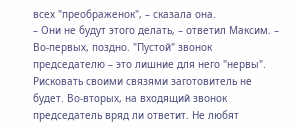всех "преображенок", – сказала она.
– Они не будут этого делать, – ответил Максим. – Во-первых, поздно. "Пустой" звонок председателю – это лишние для него "нервы". Рисковать своими связями заготовитель не будет. Во-вторых, на входящий звонок председатель вряд ли ответит. Не любят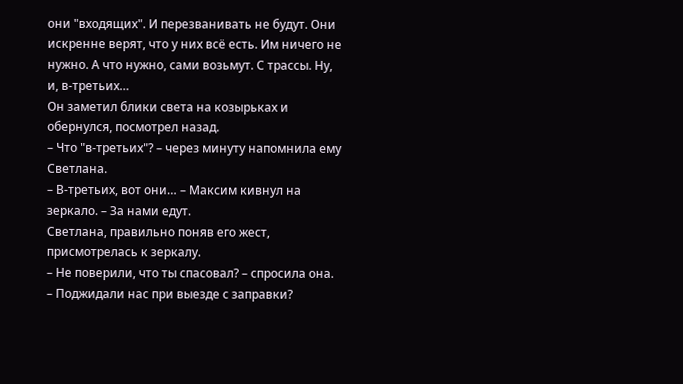они "входящих". И перезванивать не будут. Они искренне верят, что у них всё есть. Им ничего не нужно. А что нужно, сами возьмут. С трассы. Ну, и, в-третьих…
Он заметил блики света на козырьках и обернулся, посмотрел назад.
– Что "в-третьих"? – через минуту напомнила ему Светлана.
– В-третьих, вот они… – Максим кивнул на зеркало. – За нами едут.
Светлана, правильно поняв его жест, присмотрелась к зеркалу.
– Не поверили, что ты спасовал? – спросила она. – Поджидали нас при выезде с заправки?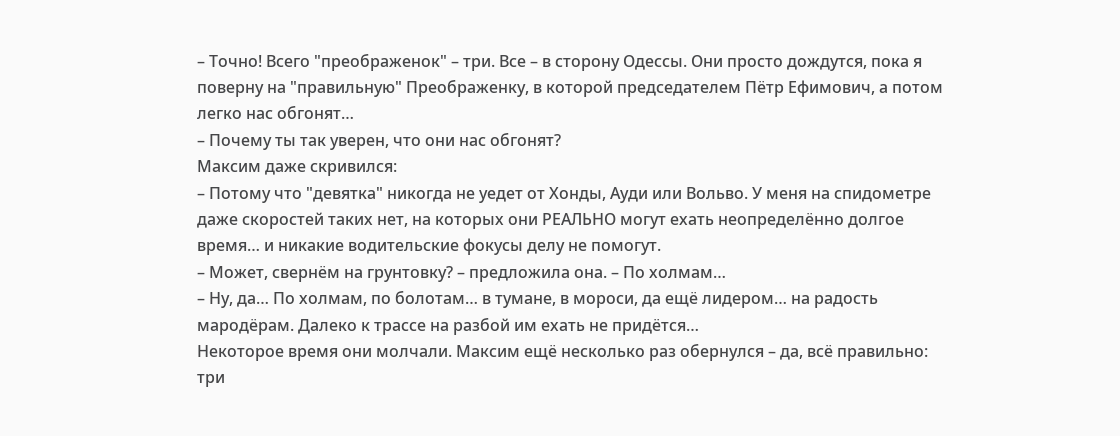– Точно! Всего "преображенок" – три. Все – в сторону Одессы. Они просто дождутся, пока я поверну на "правильную" Преображенку, в которой председателем Пётр Ефимович, а потом легко нас обгонят…
– Почему ты так уверен, что они нас обгонят?
Максим даже скривился:
– Потому что "девятка" никогда не уедет от Хонды, Ауди или Вольво. У меня на спидометре даже скоростей таких нет, на которых они РЕАЛЬНО могут ехать неопределённо долгое время… и никакие водительские фокусы делу не помогут.
– Может, свернём на грунтовку? – предложила она. – По холмам…
– Ну, да… По холмам, по болотам… в тумане, в мороси, да ещё лидером… на радость мародёрам. Далеко к трассе на разбой им ехать не придётся…
Некоторое время они молчали. Максим ещё несколько раз обернулся – да, всё правильно: три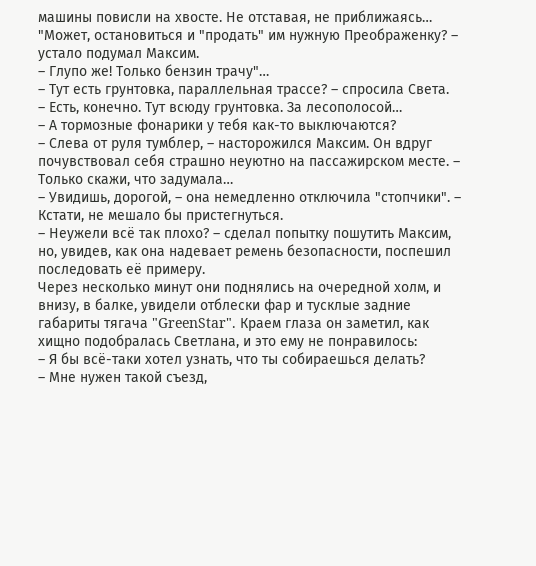машины повисли на хвосте. Не отставая, не приближаясь…
"Может, остановиться и "продать" им нужную Преображенку? – устало подумал Максим.
– Глупо же! Только бензин трачу"…
– Тут есть грунтовка, параллельная трассе? – спросила Света.
– Есть, конечно. Тут всюду грунтовка. За лесополосой…
– А тормозные фонарики у тебя как-то выключаются?
– Слева от руля тумблер, – насторожился Максим. Он вдруг почувствовал себя страшно неуютно на пассажирском месте. – Только скажи, что задумала…
– Увидишь, дорогой, – она немедленно отключила "стопчики". – Кстати, не мешало бы пристегнуться.
– Неужели всё так плохо? – сделал попытку пошутить Максим, но, увидев, как она надевает ремень безопасности, поспешил последовать её примеру.
Через несколько минут они поднялись на очередной холм, и внизу, в балке, увидели отблески фар и тусклые задние габариты тягача "GreenStar". Краем глаза он заметил, как хищно подобралась Светлана, и это ему не понравилось:
– Я бы всё-таки хотел узнать, что ты собираешься делать?
– Мне нужен такой съезд,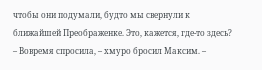чтобы они подумали, будто мы свернули к ближайшей Преображенке. Это, кажется, где-то здесь?
– Вовремя спросила, – хмуро бросил Максим. –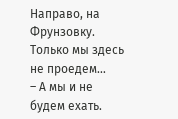Направо, на Фрунзовку. Только мы здесь не проедем…
– А мы и не будем ехать.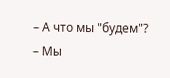– А что мы "будем"?
– Мы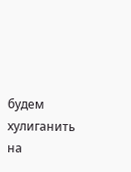будем хулиганить на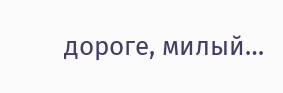дороге, милый…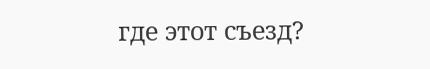где этот съезд?